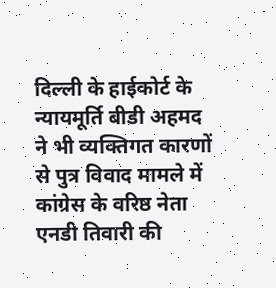दिल्ली के हाईकोर्ट के न्यायमूर्ति बीडी अहमद ने भी व्यक्तिगत कारणों से पुत्र विवाद मामले में कांग्रेस के वरिष्ठ नेता एनडी तिवारी की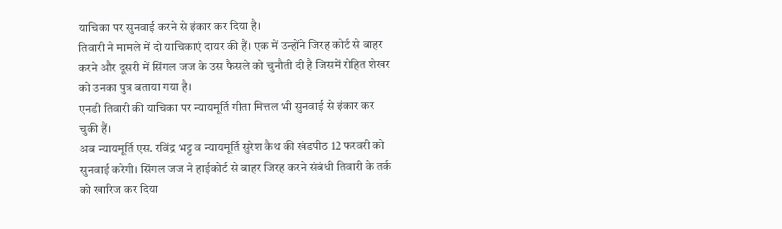याचिका पर सुनवाई करने से इंकार कर दिया है।
तिवारी ने मामले में दो याचिकाएं दायर की हैं। एक में उन्होंने जिरह कोर्ट से बाहर करने और दूसरी में सिंगल जज के उस फैसले को चुनौती दी है जिसमें रोहित शेखर को उनका पुत्र बताया गया है।
एनडी तिवारी की याचिका पर न्यायमूर्ति गीता मित्तल भी सुनवाई से इंकार कर चुकी हैं।
अब न्यायमूर्ति एस. रविंद्र भट्ट व न्यायमूर्ति सुरेश कैथ की खंडपीठ 12 फरवरी को सुनवाई करेगी। सिंगल जज ने हाईकोर्ट से बाहर जिरह करने संबंधी तिवारी के तर्क को खारिज कर दिया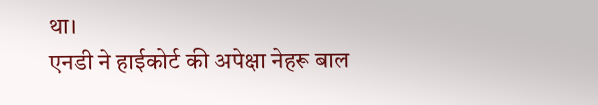था।
एनडी ने हाईकोर्ट की अपेक्षा नेहरू बाल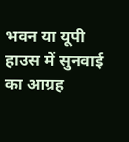भवन या यूपी हाउस में सुनवाई का आग्रह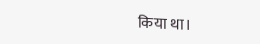किया था।